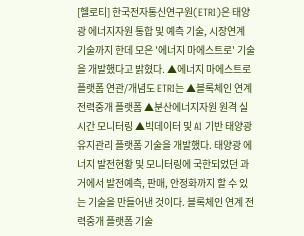[헬로티] 한국전자통신연구원(ETRI)은 태양광 에너지자원 통합 및 예측 기술, 시장연계 기술까지 한데 모은 '에너지 마에스트로' 기술을 개발했다고 밝혔다. ▲에너지 마에스트로 플랫폼 연관/개념도 ETRI는 ▲블록체인 연계 전력중개 플랫폼 ▲분산에너지자원 원격 실시간 모니터링 ▲빅데이터 및 AI 기반 태양광 유지관리 플랫폼 기술을 개발했다. 태양광 에너지 발전현황 및 모니터링에 국한되었던 과거에서 발전예측, 판매, 안정화까지 할 수 있는 기술을 만들어낸 것이다. 블록체인 연계 전력중개 플랫폼 기술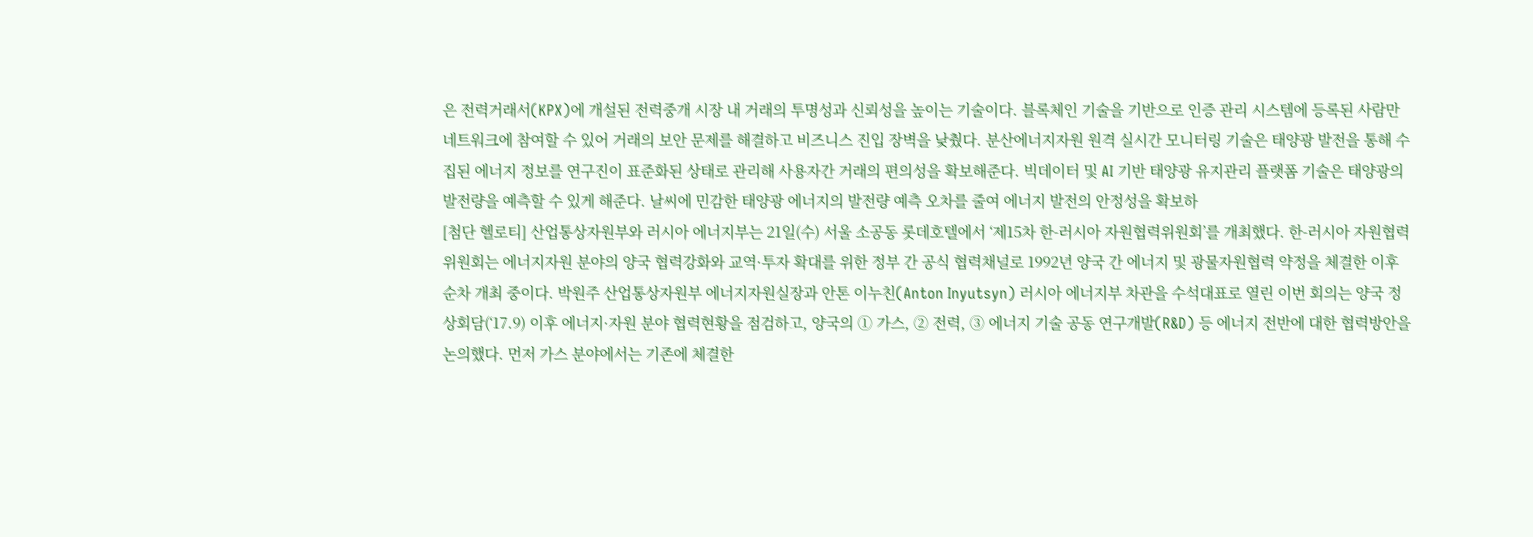은 전력거래서(KPX)에 개설된 전력중개 시장 내 거래의 투명성과 신뢰성을 높이는 기술이다. 블록체인 기술을 기반으로 인증 관리 시스템에 등록된 사람만 네트워크에 참여할 수 있어 거래의 보안 문제를 해결하고 비즈니스 진입 장벽을 낮췄다. 분산에너지자원 원격 실시간 모니터링 기술은 태양광 발전을 통해 수집된 에너지 정보를 연구진이 표준화된 상태로 관리해 사용자간 거래의 편의성을 확보해준다. 빅데이터 및 AI 기반 태양광 유지관리 플랫폼 기술은 태양광의 발전량을 예측할 수 있게 해준다. 날씨에 민감한 태양광 에너지의 발전량 예측 오차를 줄여 에너지 발전의 안정성을 확보하
[첨단 헬로티] 산업통상자원부와 러시아 에너지부는 21일(수) 서울 소공동 롯데호텔에서 ‘제15차 한-러시아 자원협력위원회’를 개최했다. 한-러시아 자원협력위원회는 에너지자원 분야의 양국 협력강화와 교역·투자 확대를 위한 정부 간 공식 협력채널로 1992년 양국 간 에너지 및 광물자원협력 약정을 체결한 이후 순차 개최 중이다. 박원주 산업통상자원부 에너지자원실장과 안톤 이누친(Anton Inyutsyn) 러시아 에너지부 차관을 수석대표로 열린 이번 회의는 양국 정상회담(‘17.9) 이후 에너지·자원 분야 협력현황을 점검하고, 양국의 ① 가스, ② 전력, ③ 에너지 기술 공동 연구개발(R&D) 등 에너지 전반에 대한 협력방안을 논의했다. 먼저 가스 분야에서는 기존에 체결한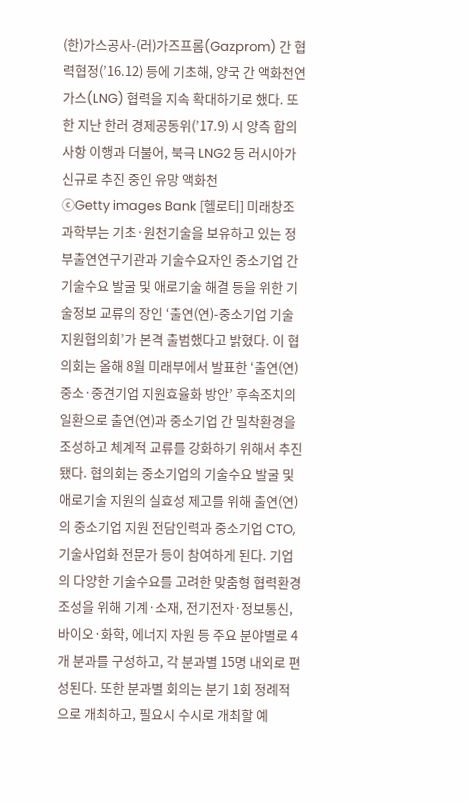(한)가스공사-(러)가즈프롬(Gazprom) 간 협력협정(’16.12) 등에 기초해, 양국 간 액화천연가스(LNG) 협력을 지속 확대하기로 했다. 또한 지난 한러 경제공동위(’17.9) 시 양측 합의사항 이행과 더불어, 북극 LNG2 등 러시아가 신규로 추진 중인 유망 액화천
ⓒGetty images Bank [헬로티] 미래창조과학부는 기초·원천기술을 보유하고 있는 정부출연연구기관과 기술수요자인 중소기업 간 기술수요 발굴 및 애로기술 해결 등을 위한 기술정보 교류의 장인 ‘출연(연)-중소기업 기술지원협의회’가 본격 출범했다고 밝혔다. 이 협의회는 올해 8월 미래부에서 발표한 ‘출연(연) 중소·중견기업 지원효율화 방안’ 후속조치의 일환으로 출연(연)과 중소기업 간 밀착환경을 조성하고 체계적 교류를 강화하기 위해서 추진됐다. 협의회는 중소기업의 기술수요 발굴 및 애로기술 지원의 실효성 제고를 위해 출연(연)의 중소기업 지원 전담인력과 중소기업 CTO, 기술사업화 전문가 등이 참여하게 된다. 기업의 다양한 기술수요를 고려한 맞춤형 협력환경 조성을 위해 기계·소재, 전기전자·정보통신, 바이오·화학, 에너지 자원 등 주요 분야별로 4개 분과를 구성하고, 각 분과별 15명 내외로 편성된다. 또한 분과별 회의는 분기 1회 정례적으로 개최하고, 필요시 수시로 개최할 예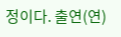정이다. 출연(연)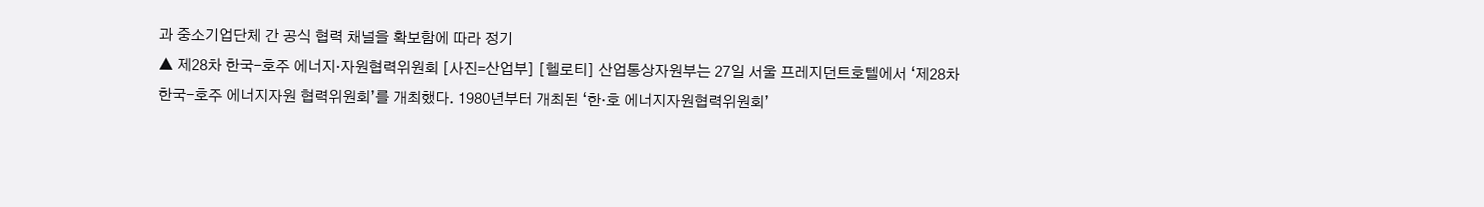과 중소기업단체 간 공식 협력 채널을 확보함에 따라 정기
▲ 제28차 한국-호주 에너지·자원협력위원회 [사진=산업부] [헬로티] 산업통상자원부는 27일 서울 프레지던트호텔에서 ‘제28차 한국-호주 에너지자원 협력위원회’를 개최했다. 1980년부터 개최된 ‘한‧호 에너지자원협력위원회’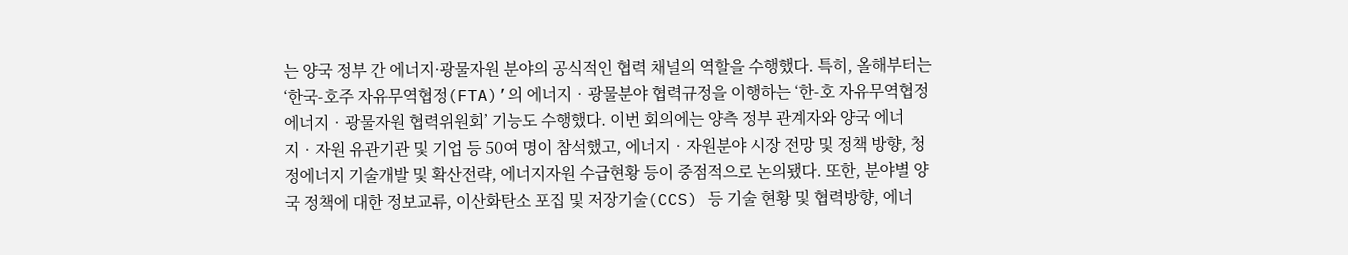는 양국 정부 간 에너지·광물자원 분야의 공식적인 협력 채널의 역할을 수행했다. 특히, 올해부터는 ‘한국-호주 자유무역협정(FTA)’의 에너지‧광물분야 협력규정을 이행하는 ‘한-호 자유무역협정 에너지‧광물자원 협력위원회’ 기능도 수행했다. 이번 회의에는 양측 정부 관계자와 양국 에너지‧자원 유관기관 및 기업 등 50여 명이 참석했고, 에너지‧자원분야 시장 전망 및 정책 방향, 청정에너지 기술개발 및 확산전략, 에너지자원 수급현황 등이 중점적으로 논의됐다. 또한, 분야별 양국 정책에 대한 정보교류, 이산화탄소 포집 및 저장기술(CCS) 등 기술 현황 및 협력방향, 에너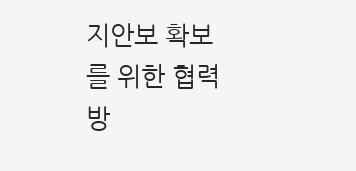지안보 확보를 위한 협력 방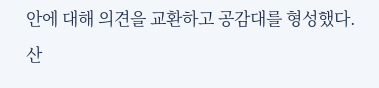안에 대해 의견을 교환하고 공감대를 형성했다. 산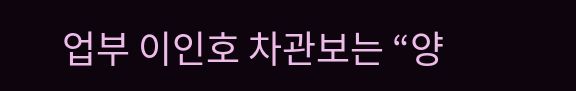업부 이인호 차관보는 “양